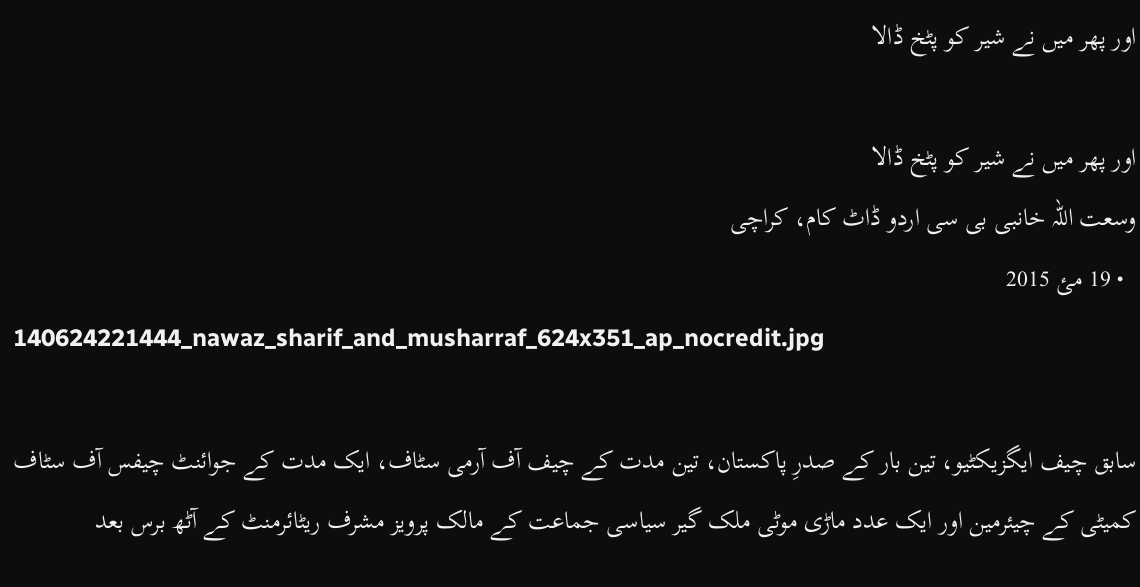اور پھر میں نے شیر کو پٹخ ڈالا

اور پھر میں نے شیر کو پٹخ ڈالا
وسعت اللہ خانبی بی سی اردو ڈاٹ کام، کراچی
  • 19 مئ 2015
140624221444_nawaz_sharif_and_musharraf_624x351_ap_nocredit.jpg

سابق چیف ایگزیکٹیو، تین بار کے صدرِ پاکستان، تین مدت کے چیف آف آرمی سٹاف، ایک مدت کے جوائنٹ چیفس آف سٹاف کمیٹی کے چیئرمین اور ایک عدد ماڑی موٹی ملک گیر سیاسی جماعت کے مالک پرویز مشرف ریٹائرمنٹ کے آٹھ برس بعد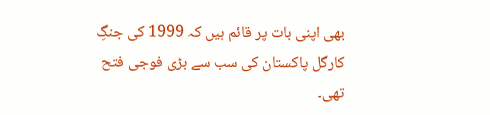بھی اپنی بات پر قائم ہیں کہ 1999 کی جنگِ کارگل پاکستان کی سب سے بڑی فوجی فتح تھی۔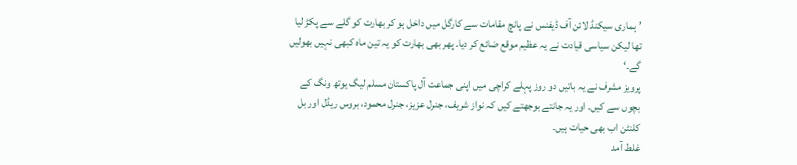’ہماری سیکنڈ لائن آف ڈیفنس نے پانچ مقامات سے کارگل میں داخل ہو کر بھارت کو گلے سے پکڑ لیا تھا لیکن سیاسی قیادت نے یہ عظیم موقع ضائع کر دیا۔ پھر بھی بھارت کو یہ تین ماہ کبھی نہیں بھولیں گے۔‘
پرویز مشرف نے یہ باتیں دو روز پہلے کراچی میں اپنی جماعت آل پاکستان مسلم لیگ یوتھ ونگ کے بچوں سے کیں۔ اور یہ جانتے بوجھتے کیں کہ نواز شریف، جنرل عزیز، جنرل محمود، بروس ریڈل اور بل کلنٹن اب بھی حیات ہیں۔
غلط آمد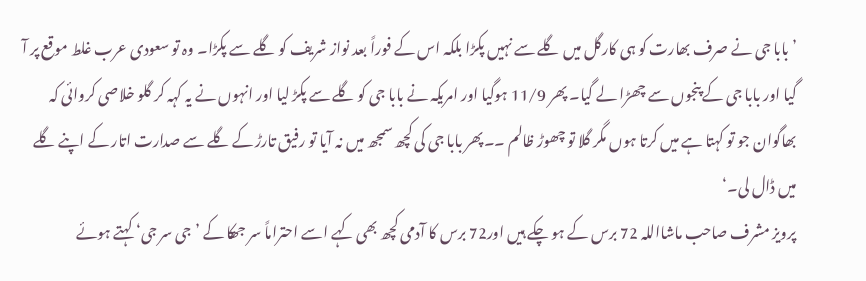’بابا جی نے صرف بھارت کو ہی کارگل میں گلے سے نہیں پکڑا بلکہ اس کے فوراً بعد نواز شریف کو گلے سے پکڑا۔ وہ تو سعودی عرب غلط موقع پر آ گیا اور بابا جی کے پنجوں سے چھڑا لے گیا۔ پھر 11/9 ہوگیا اور امریکہ نے بابا جی کو گلے سے پکڑ لیا اور انہوں نے یہ کہہ کر گلو خلاصی کروائی کہ بھاگوان جو تو کہتا ہے میں کرتا ہوں مگر گلا تو چھوڑ ظالم ۔۔پھر بابا جی کی کچھ سمجھ میں نہ آیا تو رفیق تارڑ کے گلے سے صدارت اتار کے اپنے گلے میں ڈال لی۔‘
پرویز مشرف صاحب ماشااللہ 72 برس کے ہو چکے ہیں اور72 برس کا آدمی کچھ بھی کہے اسے احتراماً سر جھکا کے ’جی سر جی‘ کہتے ہوئے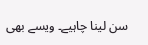سن لینا چاہیے۔ ویسے بھی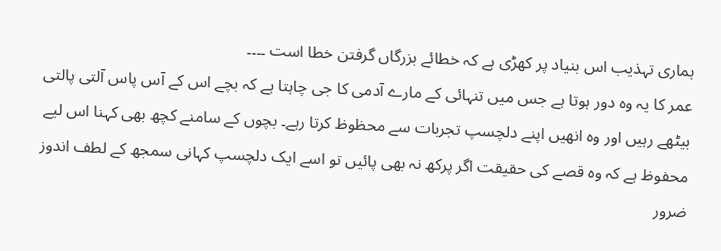ہماری تہذیب اس بنیاد پر کھڑی ہے کہ خطائے بزرگاں گرفتن خطا است ۔۔۔۔
عمر کا یہ وہ دور ہوتا ہے جس میں تنہائی کے مارے آدمی کا جی چاہتا ہے کہ بچے اس کے آس پاس آلتی پالتی بیٹھے رہیں اور وہ انھیں اپنے دلچسپ تجربات سے محظوظ کرتا رہے۔ بچوں کے سامنے کچھ بھی کہنا اس لیے محفوظ ہے کہ وہ قصے کی حقیقت اگر پرکھ نہ بھی پائیں تو اسے ایک دلچسپ کہانی سمجھ کے لطف اندوز ضرور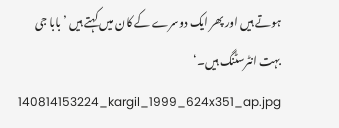ہوتے ہیں اور پھر ایک دوسرے کے کان میں کہتے ہیں ’بابا جی بہت انٹرسٹنگ ہیں۔‘
140814153224_kargil_1999_624x351_ap.jpg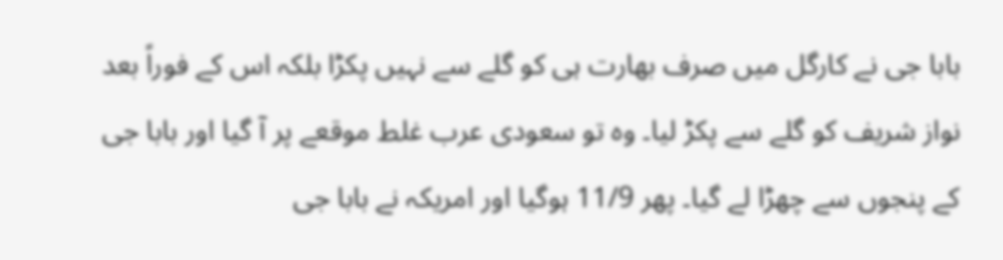بابا جی نے کارگل میں صرف بھارت ہی کو گلے سے نہیں پکڑا بلکہ اس کے فوراً بعد نواز شریف کو گلے سے پکڑ لیا۔ وہ تو سعودی عرب غلط موقعے پر آ گیا اور بابا جی کے پنجوں سے چھڑا لے گیا۔ پھر 11/9 ہوگیا اور امریکہ نے بابا جی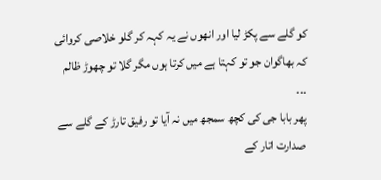کو گلے سے پکڑ لیا اور انھوں نے یہ کہہ کر گلو خلاصی کروائی کہ بھاگوان جو تو کہتا ہے میں کرتا ہوں مگر گلا تو چھوڑ ظالم ۔۔۔
پھر بابا جی کی کچھ سمجھ میں نہ آیا تو رفیق تارڑ کے گلے سے صدارت اتار کے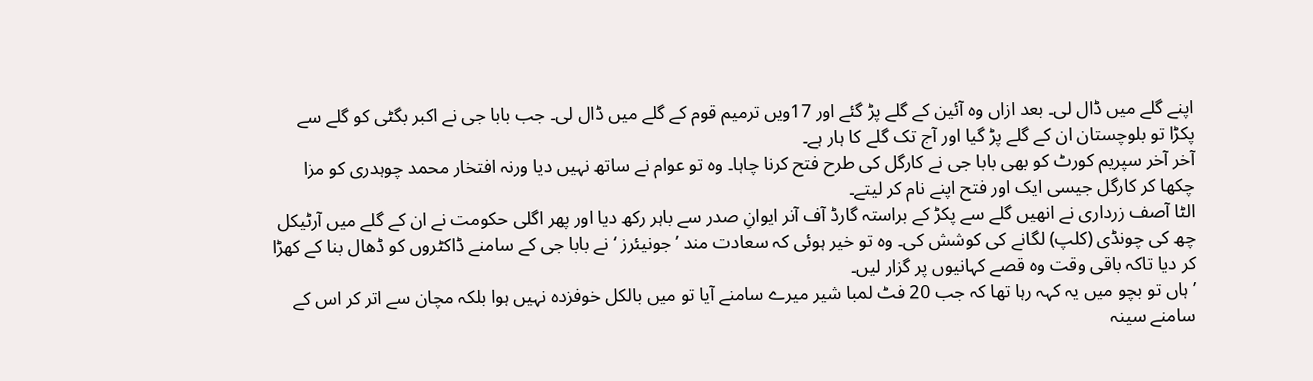اپنے گلے میں ڈال لی۔ بعد ازاں وہ آئین کے گلے پڑ گئے اور 17ویں ترمیم قوم کے گلے میں ڈال لی۔ جب بابا جی نے اکبر بگٹی کو گلے سے پکڑا تو بلوچستان ان کے گلے پڑ گیا اور آج تک گلے کا ہار ہے۔
آخر آخر سپریم کورٹ کو بھی بابا جی نے کارگل کی طرح فتح کرنا چاہا۔ وہ تو عوام نے ساتھ نہیں دیا ورنہ افتخار محمد چوہدری کو مزا چکھا کر کارگل جیسی ایک اور فتح اپنے نام کر لیتے۔
الٹا آصف زرداری نے انھیں گلے سے پکڑ کے براستہ گارڈ آف آنر ایوانِ صدر سے باہر رکھ دیا اور پھر اگلی حکومت نے ان کے گلے میں آرٹیکل چھ کی چونڈی (کلپ) لگانے کی کوشش کی۔ وہ تو خیر ہوئی کہ سعادت مند ’جونیئرز ‘ نے بابا جی کے سامنے ڈاکٹروں کو ڈھال بنا کے کھڑا کر دیا تاکہ باقی وقت وہ قصے کہانیوں پر گزار لیں۔
’ہاں تو بچو میں یہ کہہ رہا تھا کہ جب 20 فٹ لمبا شیر میرے سامنے آیا تو میں بالکل خوفزدہ نہیں ہوا بلکہ مچان سے اتر کر اس کے سامنے سینہ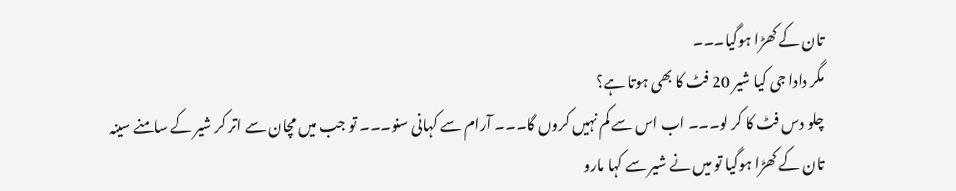تان کے کھڑا ہوگیا۔۔۔
مگر دادا جی کیا شیر 20 فٹ کا بھی ہوتا ہے؟
چلو دس فٹ کا کر لو۔۔۔ اب اس سے کم نہیں کروں گا۔۔۔ آرام سے کہانی سنو۔۔۔ تو جب میں مچان سے اتر کر شیر کے سامنے سینہ تان کے کھڑا ہوگیا تو میں نے شیر سے کہا مارو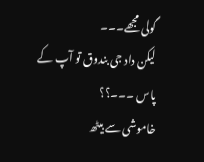گولی مجھے۔۔۔
لیکن داد جی بندوق تو آپ کے پاس ۔۔۔؟؟
خاموشی سے بیٹھ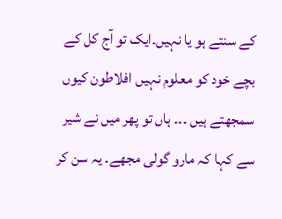کے سنتے ہو یا نہیں۔ایک تو آج کل کے بچے خود کو معلوم نہیں افلاطون کیوں سمجھتے ہیں ۔۔۔ ہاں تو پھر میں نے شیر سے کہا کہ مارو گولی مجھے۔ یہ سن کر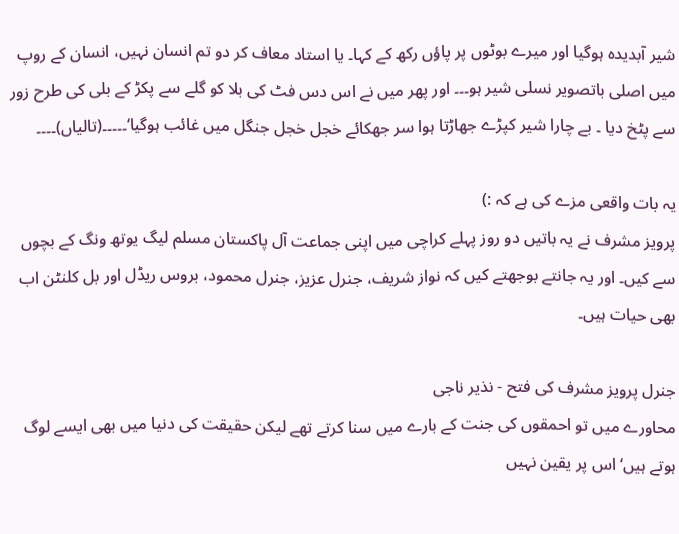شیر آبدیدہ ہوگیا اور میرے بوٹوں پر پاؤں رکھ کے کہا۔ یا استاد معاف کر دو تم انسان نہیں، انسان کے روپ میں اصلی باتصویر نسلی شیر ہو۔۔۔ اور پھر میں نے اس دس فٹ کی بلا کو گلے سے پکڑ کے بلی کی طرح زور سے پٹخ دیا ۔ بے چارا شیر کپڑے جھاڑتا ہوا سر جھکائے خجل خجل جنگل میں غائب ہوگیا‘۔۔۔۔۔(تالیاں)۔۔۔۔

یہ بات واقعی مزے کی ہے کہ :)
پرویز مشرف نے یہ باتیں دو روز پہلے کراچی میں اپنی جماعت آل پاکستان مسلم لیگ یوتھ ونگ کے بچوں سے کیں۔ اور یہ جانتے بوجھتے کیں کہ نواز شریف، جنرل عزیز، جنرل محمود، بروس ریڈل اور بل کلنٹن اب بھی حیات ہیں۔

جنرل پرویز مشرف کی فتح - نذیر ناجی
محاورے میں تو احمقوں کی جنت کے بارے میں سنا کرتے تھے لیکن حقیقت کی دنیا میں بھی ایسے لوگ ہوتے ہیں‘ اس پر یقین نہیں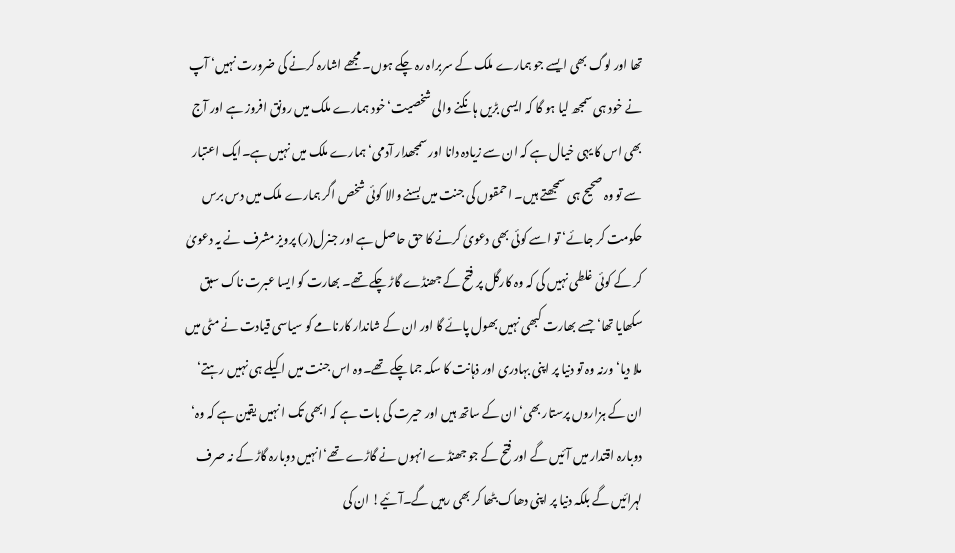تھا اور لوگ بھی ایسے جو ہمارے ملک کے سربراہ رہ چکے ہوں۔ مجھے اشارہ کرنے کی ضرورت نہیں‘ آپ نے خود ہی سمجھ لیا ہو گا کہ ایسی بڑیں ہانکنے والی شخصیت‘ خود ہمارے ملک میں رونق افروز ہے اور آج بھی اس کا یہی خیال ہے کہ ان سے زیادہ دانا اور سمجھدار آدمی‘ ہمارے ملک میں نہیں ہے۔ایک اعتبار سے تو وہ صحیح ہی سمجھتے ہیں۔ احمقوں کی جنت میں بسنے والا کوئی شخص اگر ہمارے ملک میں دس برس حکومت کر جائے‘ تو اسے کوئی بھی دعویٰ کرنے کا حق حاصل ہے اور جنرل(ر) پرویز مشرف نے یہ دعویٰ کر کے کوئی غلطی نہیں کی کہ وہ کارگل پر فتح کے جھنڈے گاڑ چکے تھے۔ بھارت کو ایسا عبرت ناک سبق سکھایا تھا‘ جسے بھارت کبھی نہیں بھول پائے گا اور ان کے شاندار کارنامے کو سیاسی قیادت نے مٹی میں ملا دیا‘ ورنہ وہ تو دنیا پر اپنی بہادری اور ذہانت کا سکہ جما چکے تھے۔وہ اس جنت میں اکیلے ہی نہیں رہتے‘ ان کے ہزاروں پرستار بھی‘ ان کے ساتھ ہیں اور حیرت کی بات ہے کہ ابھی تک ا نہیں یقین ہے کہ وہ‘ دوبارہ اقتدار میں آئیں گے اور فتح کے جو جھنڈے انہوں نے گاڑے تھے‘انہیں دوبارہ گاڑ کے نہ صرف لہرائیں گے بلکہ دنیا پر اپنی دھاک بٹھا کر بھی رہیں گے۔آئیے! ان کی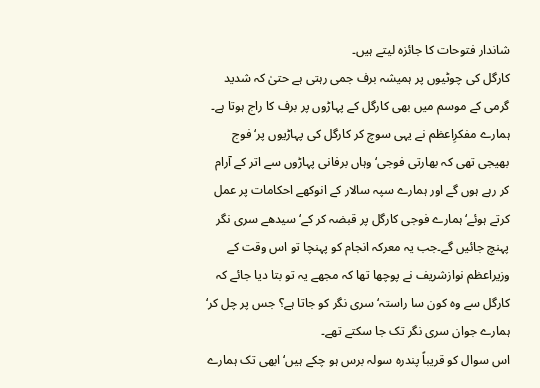شاندار فتوحات کا جائزہ لیتے ہیں۔
کارگل کی چوٹیوں پر ہمیشہ برف جمی رہتی ہے حتیٰ کہ شدید گرمی کے موسم میں بھی کارگل کے پہاڑوں پر برف کا راج ہوتا ہے۔ ہمارے مفکرِاعظم نے یہی سوچ کر کارگل کی پہاڑیوں پر‘ فوج بھیجی تھی کہ بھارتی فوجی‘ وہاں برفانی پہاڑوں سے اتر کے آرام کر رہے ہوں گے اور ہمارے سپہ سالار کے انوکھے احکامات پر عمل کرتے ہوئے‘ ہمارے فوجی کارگل پر قبضہ کر کے‘ سیدھے سری نگر پہنچ جائیں گے۔جب یہ معرکہ انجام کو پہنچا تو اس وقت کے وزیراعظم نوازشریف نے پوچھا تھا کہ مجھے یہ تو بتا دیا جائے کہ کارگل سے وہ کون سا راستہ‘ سری نگر کو جاتا ہے؟ جس پر چل کر‘ ہمارے جوان سری نگر تک جا سکتے تھے۔
اس سوال کو قریباً پندرہ سولہ برس ہو چکے ہیں‘ ابھی تک ہمارے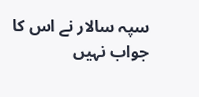سپہ سالار نے اس کا جواب نہیں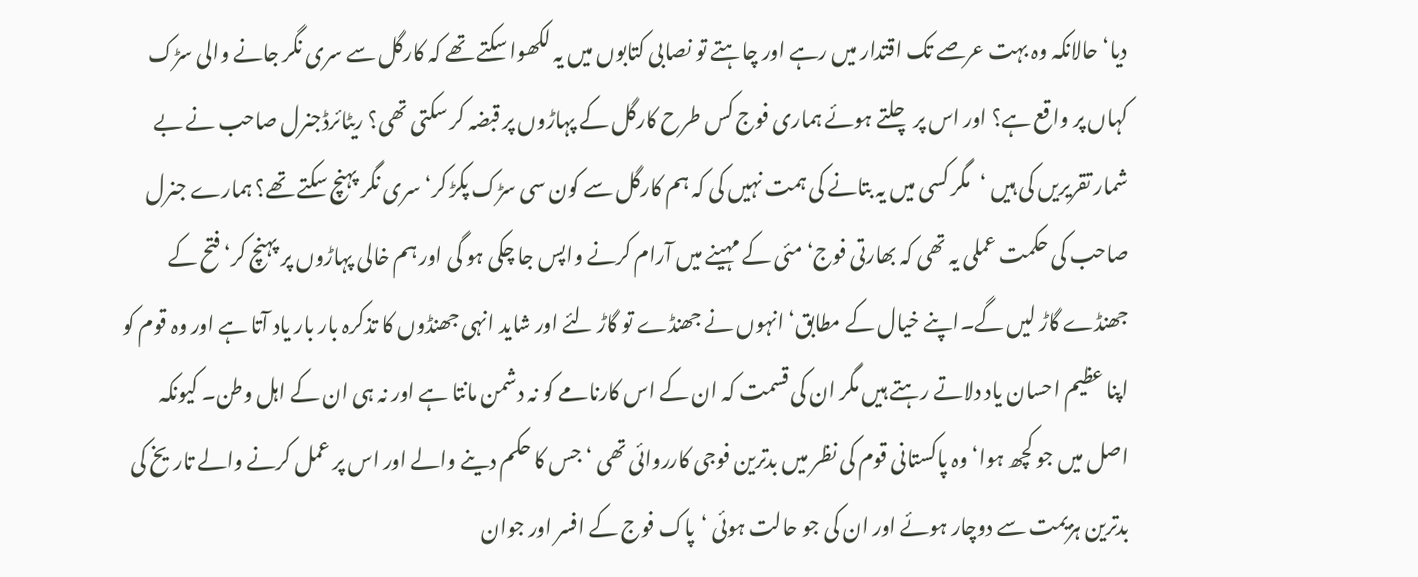دیا‘ حالانکہ وہ بہت عرصے تک اقتدار میں رہے اور چاہتے تو نصابی کتابوں میں یہ لکھوا سکتے تھے کہ کارگل سے سری نگر جانے والی سڑک کہاں پر واقع ہے؟ اور اس پر چلتے ہوئے ہماری فوج کس طرح کارگل کے پہاڑوں پر قبضہ کر سکتی تھی؟ ریٹائرڈجنرل صاحب نے بے شمار تقریریں کی ہیں ‘مگر کسی میں یہ بتانے کی ہمت نہیں کی کہ ہم کارگل سے کون سی سڑک پکڑ کر‘ سری نگر پہنچ سکتے تھے؟ ہمارے جنرل صاحب کی حکمت عملی یہ تھی کہ بھارتی فوج‘ مئی کے مہینے میں آرام کرنے واپس جا چکی ہو گی اور ہم خالی پہاڑوں پر پہنچ کر‘فتح کے جھنڈے گاڑ لیں گے۔اپنے خیال کے مطابق‘ انہوں نے جھنڈے تو گاڑ لئے اور شاید انہی جھنڈوں کا تذکرہ بار بار یاد آتا ہے اور وہ قوم کو اپنا عظیم احسان یاد دلاتے رہتے ہیں مگر ان کی قسمت کہ ان کے اس کارنامے کو نہ دشمن مانتا ہے اور نہ ہی ان کے اہل وطن۔ کیونکہ اصل میں جو کچھ ہوا‘ وہ پاکستانی قوم کی نظر میں بدترین فوجی کارروائی تھی ‘ جس کا حکم دینے والے اور اس پر عمل کرنے والے تاریخ کی بدترین ہزیمت سے دوچار ہوئے اور ان کی جو حالت ہوئی ‘پاک فوج کے افسر اور جوان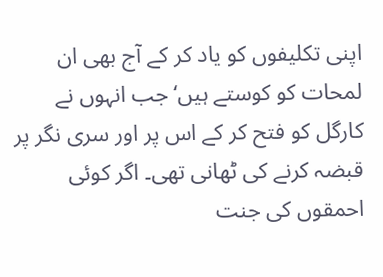اپنی تکلیفوں کو یاد کر کے آج بھی ان لمحات کو کوستے ہیں‘ جب انہوں نے کارگل کو فتح کر کے اس پر اور سری نگر پر قبضہ کرنے کی ٹھانی تھی۔ اگر کوئی احمقوں کی جنت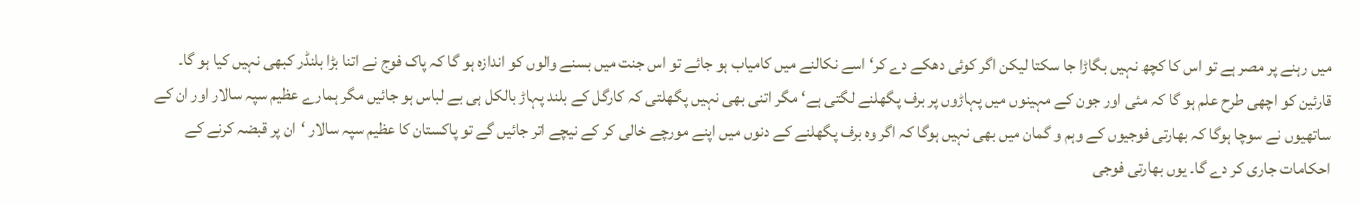میں رہنے پر مصر ہے تو اس کا کچھ نہیں بگاڑا جا سکتا لیکن اگر کوئی دھکے دے کر‘ اسے نکالنے میں کامیاب ہو جائے تو اس جنت میں بسنے والوں کو اندازہ ہو گا کہ پاک فوج نے اتنا بڑا بلنڈر کبھی نہیں کیا ہو گا۔
قارئین کو اچھی طرح علم ہو گا کہ مئی اور جون کے مہینوں میں پہاڑوں پر برف پگھلنے لگتی ہے‘ مگر اتنی بھی نہیں پگھلتی کہ کارگل کے بلند پہاڑ بالکل ہی بے لباس ہو جائیں مگر ہمارے عظیم سپہ سالار اور ان کے ساتھیوں نے سوچا ہوگا کہ بھارتی فوجیوں کے وہم و گمان میں بھی نہیں ہوگا کہ اگر وہ برف پگھلنے کے دنوں میں اپنے مورچے خالی کر کے نیچے اتر جائیں گے تو پاکستان کا عظیم سپہ سالار ‘ان پر قبضہ کرنے کے احکامات جاری کر دے گا۔ یوں بھارتی فوجی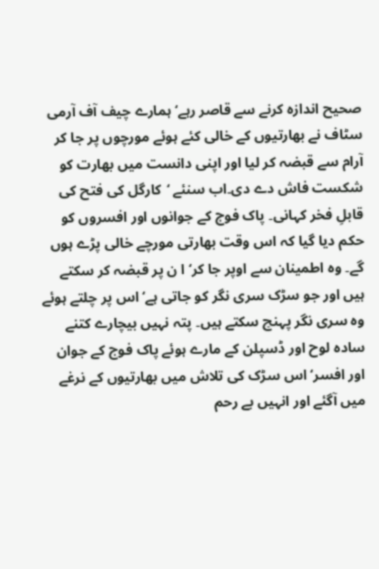صحیح اندازہ کرنے سے قاصر رہے‘ ہمارے چیف آف آرمی سٹاف نے بھارتیوں کے خالی کئے ہوئے مورچوں پر جا کر آرام سے قبضہ کر لیا اور اپنی دانست میں بھارت کو شکست فاش دے دی۔اب سنئے ‘کارگل کی فتح کی قابلِ فخر کہانی۔ پاک فوج کے جوانوں اور افسروں کو حکم دیا گیا کہ اس وقت بھارتی مورچے خالی پڑے ہوں گے۔ وہ اطمینان سے اوپر جا کر‘ ا ن پر قبضہ کر سکتے ہیں اور جو سڑک سری نگر کو جاتی ہے‘ اس پر چلتے ہوئے وہ سری نگر پہنچ سکتے ہیں۔ پتہ نہیں بیچارے کتنے سادہ لوح اور ڈسپلن کے مارے ہوئے پاک فوج کے جوان اور افسر‘ اس سڑک کی تلاش میں بھارتیوں کے نرغے میں آگئے اور انہیں بے رحم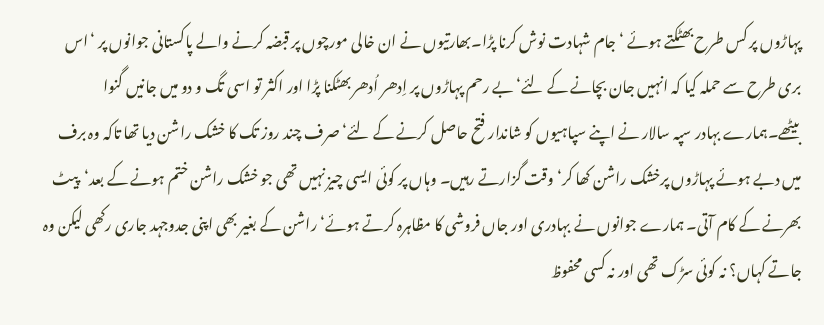پہاڑوں پر کس طرح بھٹکتے ہوئے ‘جام شہادت نوش کرنا پڑا۔بھارتیوں نے ان خالی مورچوں پر قبضہ کرنے والے پاکستانی جوانوں پر ‘اس بری طرح سے حملہ کیا کہ انہیں جان بچانے کے لئے‘ بے رحم پہاڑوں پر اِدھر اُدھر بھٹکنا پڑا اور اکثر تو اسی تگ و دو میں جانیں گنوا بیٹھے۔ہمارے بہادر سپہ سالار نے اپنے سپاہیوں کو شاندار فتح حاصل کرنے کے لئے‘ صرف چند روز تک کا خشک راشن دیا تھا تاکہ وہ برف میں دبے ہوئے پہاڑوں پرخشک راشن کھا کر‘وقت گزارتے رہیں۔ وہاں پر کوئی ایسی چیز نہیں تھی جو خشک راشن ختم ہونے کے بعد‘پیٹ بھرنے کے کام آتی۔ ہمارے جوانوں نے بہادری اور جاں فروشی کا مظاہرہ کرتے ہوئے‘راشن کے بغیر بھی اپنی جدوجہد جاری رکھی لیکن وہ جاتے کہاں؟ نہ کوئی سڑک تھی اور نہ کسی محفوظ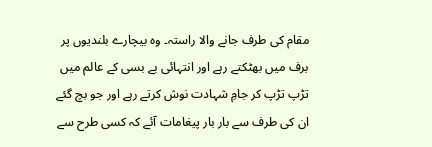مقام کی طرف جانے والا راستہ۔ وہ بیچارے بلندیوں پر برف میں بھٹکتے رہے اور انتہائی بے بسی کے عالم میں تڑپ تڑپ کر جامِ شہادت نوش کرتے رہے اور جو بچ گئے ان کی طرف سے بار بار پیغامات آئے کہ کسی طرح سے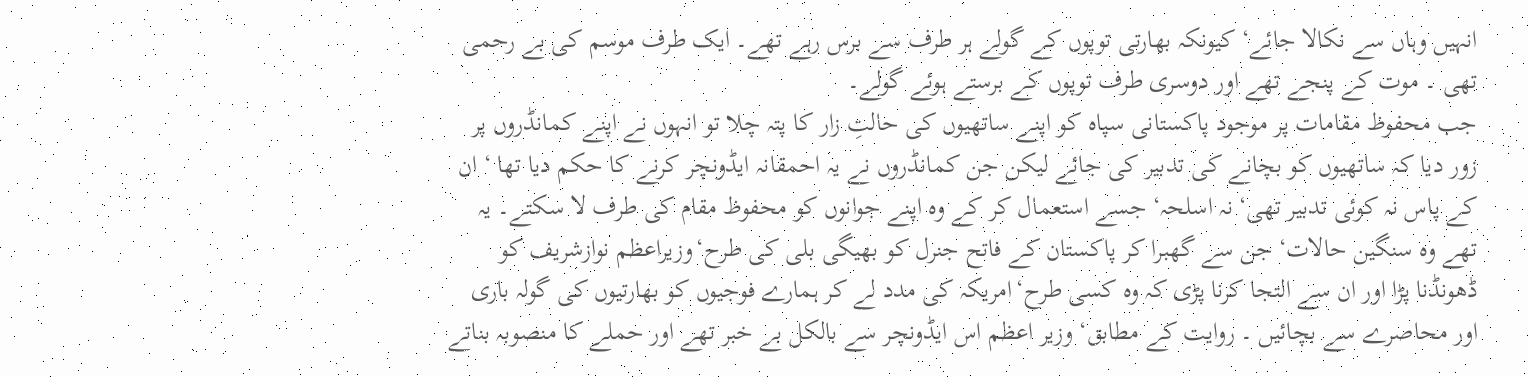انہیں وہاں سے نکالا جائے‘ کیونکہ بھارتی توپوں کے گولے ہر طرف سے برس رہے تھے۔ ایک طرف موسم کی بے رحمی تھی ۔ موت کے پنجے تھے اور دوسری طرف توپوں کے برستے ہوئے گولے۔
جب محفوظ مقامات پر موجود پاکستانی سپاہ کو اپنے ساتھیوں کی حالتِ زار کا پتہ چلا تو انہوں نے اپنے کمانڈروں پر زور دیا کہ ساتھیوں کو بچانے کی تدبیر کی جائے لیکن جن کمانڈروں نے یہ احمقانہ ایڈونچر کرنے کا حکم دیا تھا ‘ ان کے پاس نہ کوئی تدبیر تھی‘ نہ اسلحہ‘ جسے استعمال کر کے وہ اپنے جوانوں کو محفوظ مقام کی طرف لا سکتے۔ یہ تھے وہ سنگین حالات‘ جن سے گھبرا کر پاکستان کے فاتح جنرل کو بھیگی بلی کی طرح‘وزیراعظم نوازشریف کو ڈھونڈنا پڑا اور ان سے التجا کرنا پڑی کہ وہ کسی طرح‘امریکہ کی مدد لے کر ہمارے فوجیوں کو بھارتیوں کی گولہ باری اور محاصرے سے بچائیں ۔ روایت کے مطابق‘ وزیر اعظم اس ایڈونچر سے بالکل بے خبر تھے اور حملے کا منصوبہ بناتے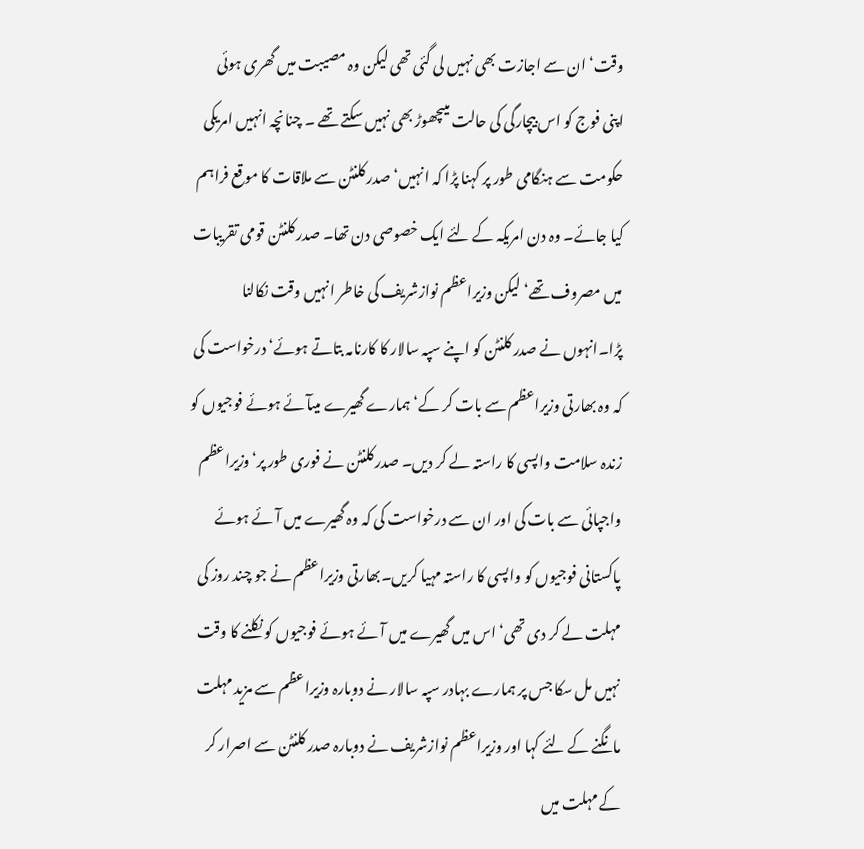وقت‘ ان سے اجازت بھی نہیں لی گئی تھی لیکن وہ مصیبت میں گھری ہوئی اپنی فوج کو اس بیچارگی کی حالت میںچھوڑ بھی نہیں سکتے تھے ۔ چنانچہ انہیں امریکی حکومت سے ہنگامی طور پر کہنا پڑا کہ انہیں‘صدر کلنٹن سے ملاقات کا موقع فراہم کیا جائے۔ وہ دن امریکہ کے لئے ایک خصوصی دن تھا۔ صدر کلنٹن قومی تقریبات میں مصروف تھے‘ لیکن وزیراعظم نوازشریف کی خاطر انہیں وقت نکالنا پڑا۔انہوں نے صدر کلنٹن کو اپنے سپہ سالار کا کارنامہ بتاتے ہوئے‘ درخواست کی کہ وہ بھارتی وزیراعظم سے بات کر کے‘ہمارے گھیرے میںآئے ہوئے فوجیوں کو زندہ سلامت واپسی کا راستہ لے کر دیں۔ صدر کلنٹن نے فوری طور پر‘وزیراعظم واجپائی سے بات کی اور ان سے درخواست کی کہ وہ گھیرے میں آئے ہوئے پاکستانی فوجیوں کو واپسی کا راستہ مہیا کریں۔بھارتی وزیراعظم نے جو چند روز کی مہلت لے کر دی تھی‘ اس میں گھیرے میں آئے ہوئے فوجیوں کو نکلنے کا وقت نہیں مل سکا جس پر ہمارے بہادر سپہ سالار نے دوبارہ وزیراعظم سے مزید مہلت مانگنے کے لئے کہا اور وزیراعظم نوازشریف نے دوبارہ صدر کلنٹن سے اصرار کر کے مہلت میں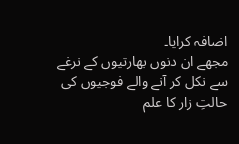اضافہ کرایا۔
مجھے ان دنوں بھارتیوں کے نرغے سے نکل کر آنے والے فوجیوں کی حالتِ زار کا علم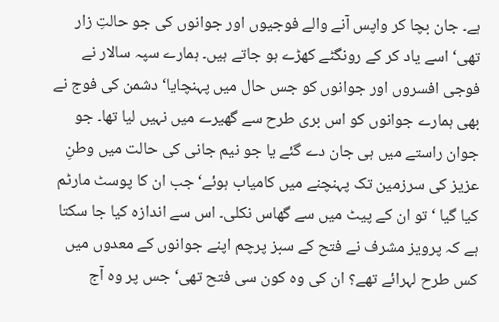ہے۔ جان بچا کر واپس آنے والے فوجیوں اور جوانوں کی جو حالتِ زار تھی‘ اسے یاد کر کے رونگٹے کھڑے ہو جاتے ہیں۔ ہمارے سپہ سالار نے فوجی افسروں اور جوانوں کو جس حال میں پہنچایا‘دشمن کی فوج نے بھی ہمارے جوانوں کو اس بری طرح سے گھیرے میں نہیں لیا تھا۔ جو جوان راستے میں ہی جان دے گئے یا جو نیم جانی کی حالت میں وطنِ عزیز کی سرزمین تک پہنچنے میں کامیاب ہوئے‘ جب ان کا پوسٹ مارٹم کیا گیا ‘تو ان کے پیٹ میں سے گھاس نکلی۔ اس سے اندازہ کیا جا سکتا ہے کہ پرویز مشرف نے فتح کے سبز پرچم اپنے جوانوں کے معدوں میں کس طرح لہرائے تھے؟ ان کی وہ کون سی فتح تھی‘ جس پر وہ آج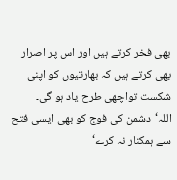بھی فخر کرتے ہیں اور اس پر اصرار بھی کرتے ہیں کہ بھارتیوں کو اپنی شکست تواچھی طرح یاد ہو گی۔ اللہ‘دشمن کی فوج کو بھی ایسی فتح سے ہمکنار نہ کرے‘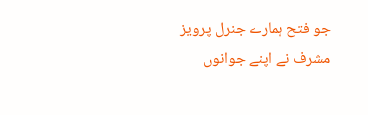جو فتح ہمارے جنرل پرویز مشرف نے اپنے جوانوں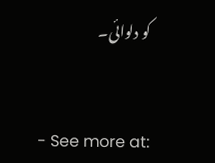کو دلوائی۔


- See more at: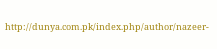http://dunya.com.pk/index.php/author/nazeer-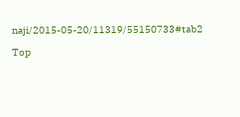naji/2015-05-20/11319/55150733#tab2

Top